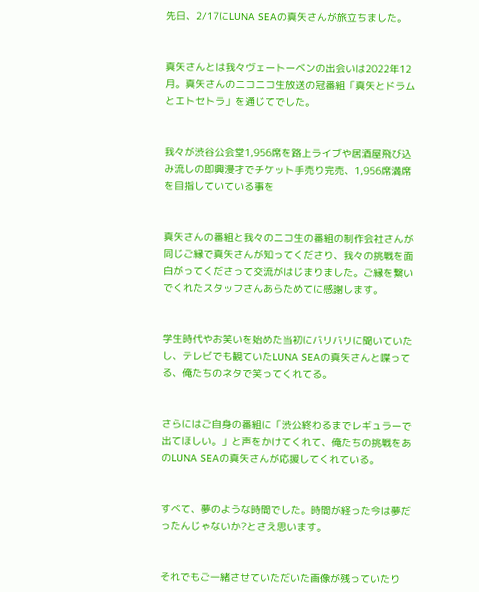先日、2/17にLUNA SEAの真矢さんが旅立ちました。


真矢さんとは我々ヴェートーベンの出会いは2022年12月。真矢さんのニコニコ生放送の冠番組「真矢とドラムとエトセトラ」を通じてでした。


我々が渋谷公会堂1,956席を路上ライブや居酒屋飛び込み流しの即興漫才でチケット手売り完売、1,956席満席を目指していている事を


真矢さんの番組と我々のニコ生の番組の制作会社さんが同じご縁で真矢さんが知ってくださり、我々の挑戦を面白がってくださって交流がはじまりました。ご縁を繋いでくれたスタッフさんあらためてに感謝します。


学生時代やお笑いを始めた当初にバリバリに聞いていたし、テレビでも観ていたLUNA SEAの真矢さんと喋ってる、俺たちのネタで笑ってくれてる。


さらにはご自身の番組に「渋公終わるまでレギュラーで出てほしい。」と声をかけてくれて、俺たちの挑戦をあのLUNA SEAの真矢さんが応援してくれている。


すべて、夢のような時間でした。時間が経った今は夢だったんじゃないか?とさえ思います。


それでもご一緒させていただいた画像が残っていたり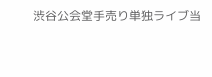渋谷公会堂手売り単独ライブ当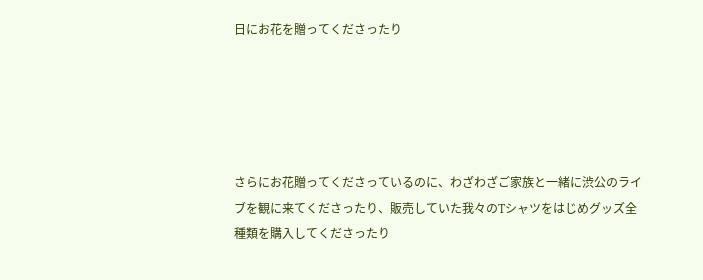日にお花を贈ってくださったり





さらにお花贈ってくださっているのに、わざわざご家族と一緒に渋公のライブを観に来てくださったり、販売していた我々のTシャツをはじめグッズ全種類を購入してくださったり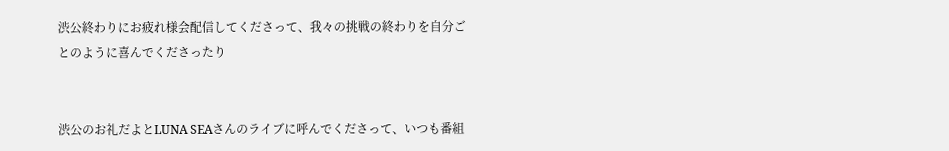渋公終わりにお疲れ様会配信してくださって、我々の挑戦の終わりを自分ごとのように喜んでくださったり


渋公のお礼だよとLUNA SEAさんのライブに呼んでくださって、いつも番組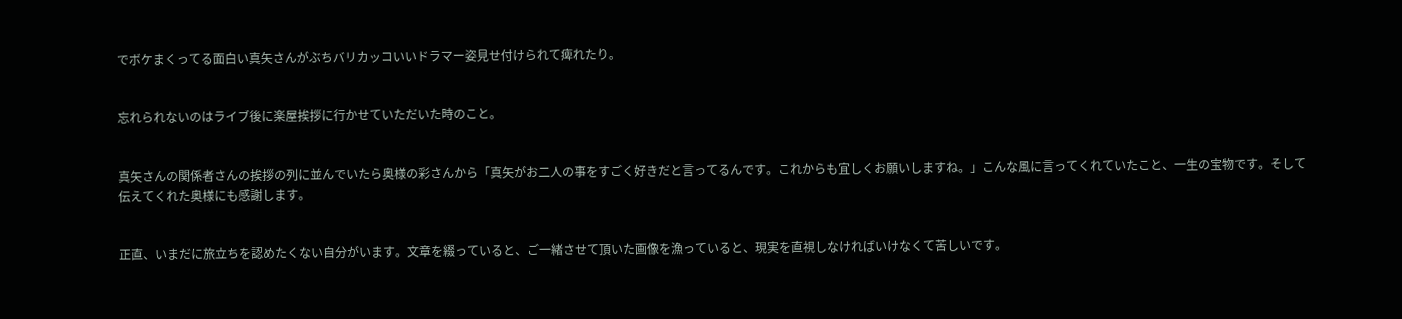でボケまくってる面白い真矢さんがぶちバリカッコいいドラマー姿見せ付けられて痺れたり。


忘れられないのはライブ後に楽屋挨拶に行かせていただいた時のこと。


真矢さんの関係者さんの挨拶の列に並んでいたら奥様の彩さんから「真矢がお二人の事をすごく好きだと言ってるんです。これからも宜しくお願いしますね。」こんな風に言ってくれていたこと、一生の宝物です。そして伝えてくれた奥様にも感謝します。


正直、いまだに旅立ちを認めたくない自分がいます。文章を綴っていると、ご一緒させて頂いた画像を漁っていると、現実を直視しなければいけなくて苦しいです。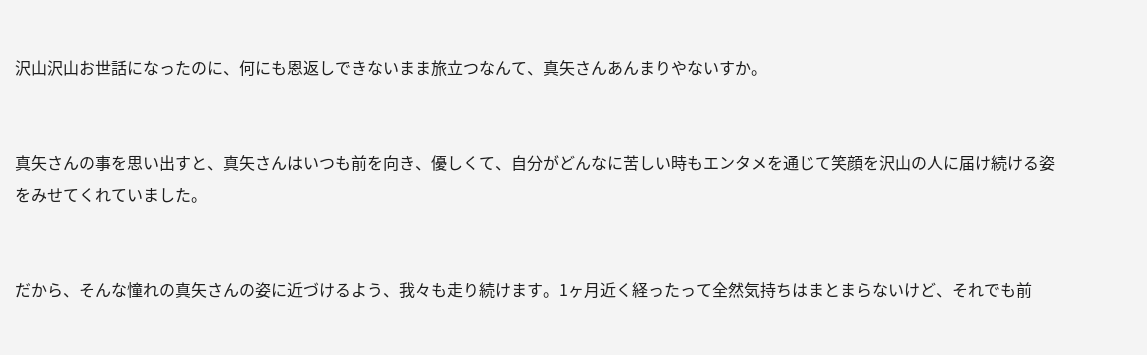沢山沢山お世話になったのに、何にも恩返しできないまま旅立つなんて、真矢さんあんまりやないすか。


真矢さんの事を思い出すと、真矢さんはいつも前を向き、優しくて、自分がどんなに苦しい時もエンタメを通じて笑顔を沢山の人に届け続ける姿をみせてくれていました。


だから、そんな憧れの真矢さんの姿に近づけるよう、我々も走り続けます。1ヶ月近く経ったって全然気持ちはまとまらないけど、それでも前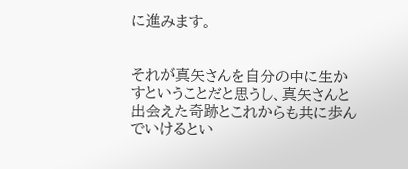に進みます。


それが真矢さんを自分の中に生かすということだと思うし、真矢さんと出会えた奇跡とこれからも共に歩んでいけるとい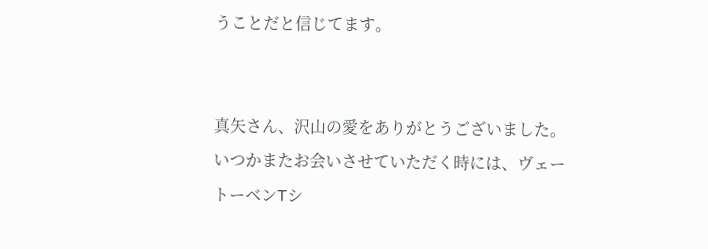うことだと信じてます。


真矢さん、沢山の愛をありがとうございました。いつかまたお会いさせていただく時には、ヴェートーベンTシ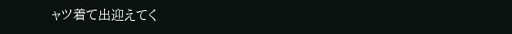ャツ着て出迎えてく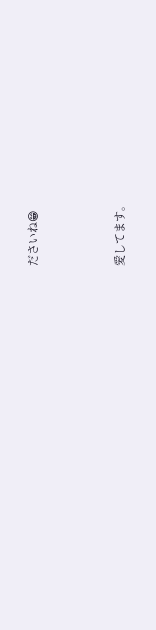ださいね😁



愛してます。